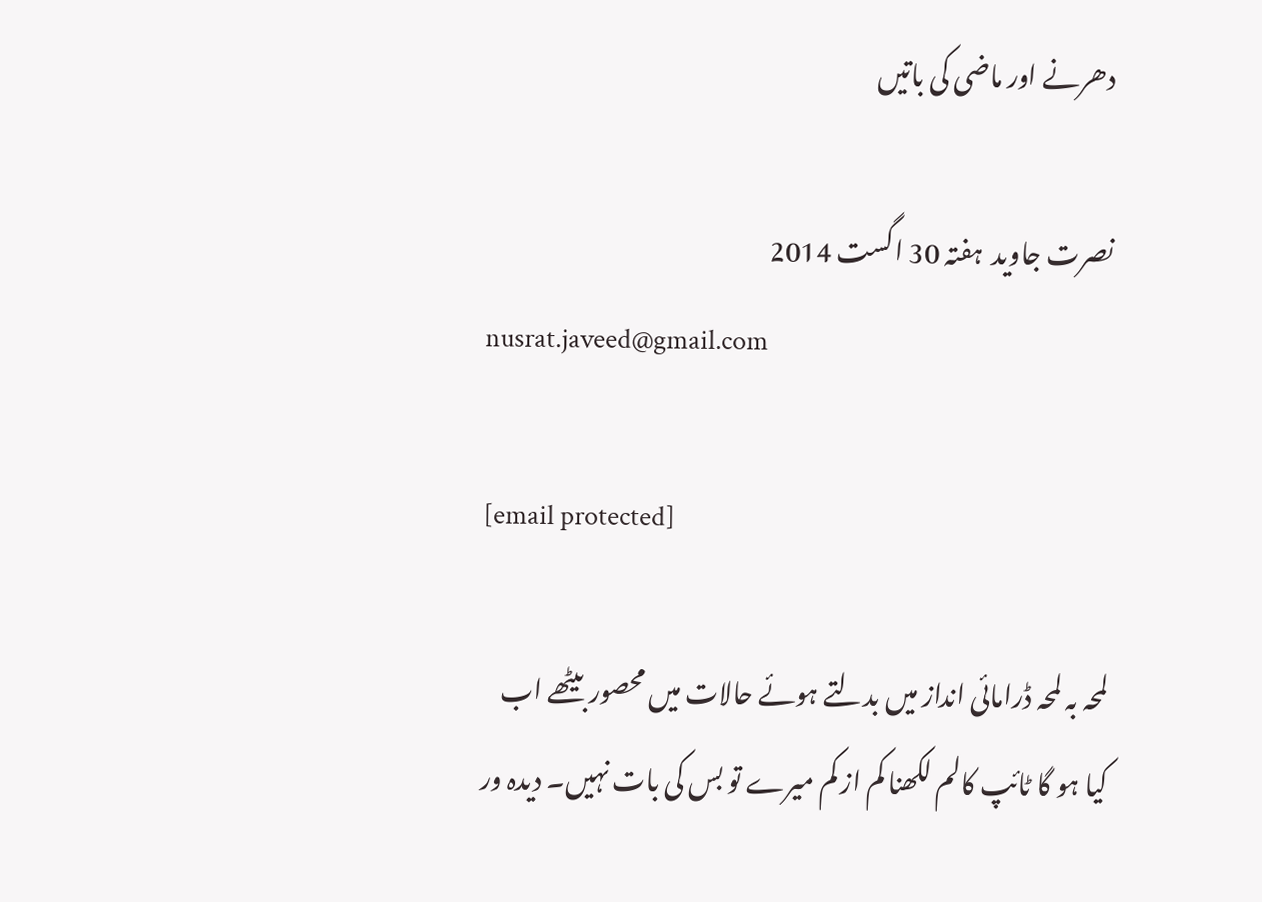دھرنے اور ماضی کی باتیں

نصرت جاوید  ہفتہ 30 اگست 2014
nusrat.javeed@gmail.com

[email protected]

لمحہ بہ لمحہ ڈرامائی انداز میں بدلتے ہوئے حالات میں محصور بیٹھے اب کیا ہو گا ٹائپ کالم لکھنا کم از کم میرے تو بس کی بات نہیں۔ دیدہ ور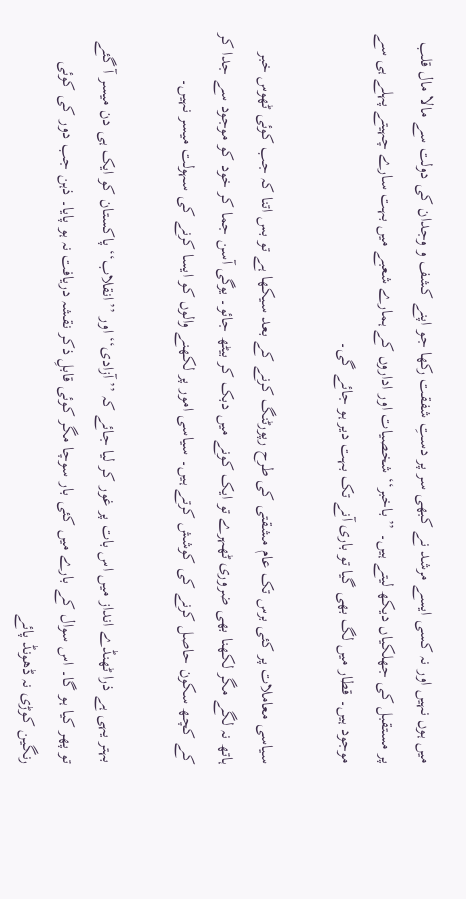میں ہوں نہیں اور نہ کسی ایسے مرشد نے کبھی سر پر دستِ شفقت رکھا جو اپنے کشف و وجدان کی دولت سے مالا مال قلب پر مستقبل کی جھلکیاں دیکھ لیتے ہیں۔ ’’باخبر‘‘ شخصیات اور اداروں کے ہمارے شعبے میں بہت سارے چہیتے پہلے ہی سے موجود ہیں۔ قطار میں لگ بھی گیا تو باری آنے تک بہت دیر ہو جائے گی۔

سیاسی معاملات پر کئی برس تک عام مشقتی کی طرح رپورٹنگ کرنے کے بعد سیکھا ہے تو بس اتنا کہ جب کوئی ٹھوس خبر ہاتھ نہ لگے مگر لکھنا بھی ضروری ٹھہرے تو ایک کونے میں دبک کر بیٹھ جائو۔ یوگی آسن جما کر خود کو موجود سے جدا کر کے کچھ سکون حاصل کرنے کی کوشش کرتے ہیں۔ سیاسی امور پر لکھنے والوں کو ایسا کرنے کی سہولت میسر نہیں۔

بہتر یہی ہے ذرا ٹھنڈے انداز میں اس بات پر غور کر لیا جائے کہ ’’آزادی‘‘ اور ’’انقلاب‘‘ پاکستان کو ایک ہی دن میسر آ گئے تو پھر کیا ہو گا۔ اس سوال کے بارے میں کئی بار سوچا مگر کوئی قابلِ ذکر نقشہ دریافت نہ ہو پایا۔ ذہن جب دور کی کوئی رنگین کوڑی نہ ڈھونڈ پائے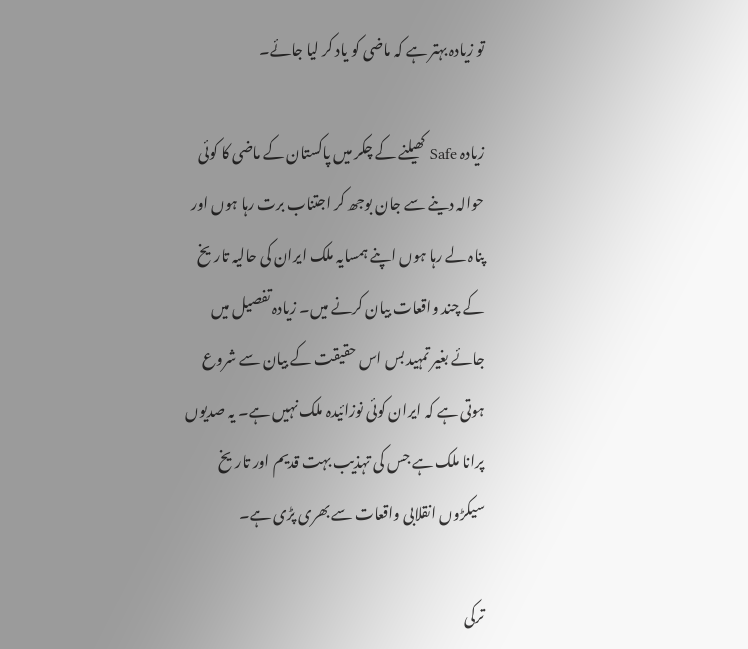تو زیادہ بہتر ہے کہ ماضی کو یاد کر لیا جائے۔

زیادہ Safe کھیلنے کے چکر میں پاکستان کے ماضی کا کوئی حوالہ دینے سے جان بوجھ کر اجتناب برت رہا ہوں اور پناہ لے رہا ہوں اپنے ہمسایہ ملک ایران کی حالیہ تاریخ کے چند واقعات بیان کرنے میں۔ زیادہ تفصیل میں جائے بغیر تمہید بس اس حقیقت کے بیان سے شروع ہوتی ہے کہ ایران کوئی نوزائیدہ ملک نہیں ہے۔ یہ صدیوں پرانا ملک ہے جس کی تہذیب بہت قدیم اور تاریخ سیکڑوں انقلابی واقعات سے بھری پڑی ہے۔

ترکی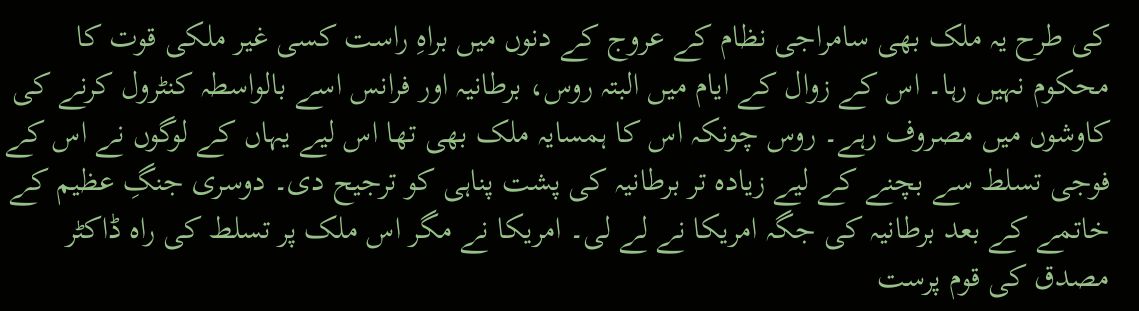کی طرح یہ ملک بھی سامراجی نظام کے عروج کے دنوں میں براہِ راست کسی غیر ملکی قوت کا محکوم نہیں رہا۔ اس کے زوال کے ایام میں البتہ روس، برطانیہ اور فرانس اسے بالواسطہ کنٹرول کرنے کی کاوشوں میں مصروف رہے۔ روس چونکہ اس کا ہمسایہ ملک بھی تھا اس لیے یہاں کے لوگوں نے اس کے فوجی تسلط سے بچنے کے لیے زیادہ تر برطانیہ کی پشت پناہی کو ترجیح دی۔ دوسری جنگِ عظیم کے خاتمے کے بعد برطانیہ کی جگہ امریکا نے لے لی۔ امریکا نے مگر اس ملک پر تسلط کی راہ ڈاکٹر مصدق کی قوم پرست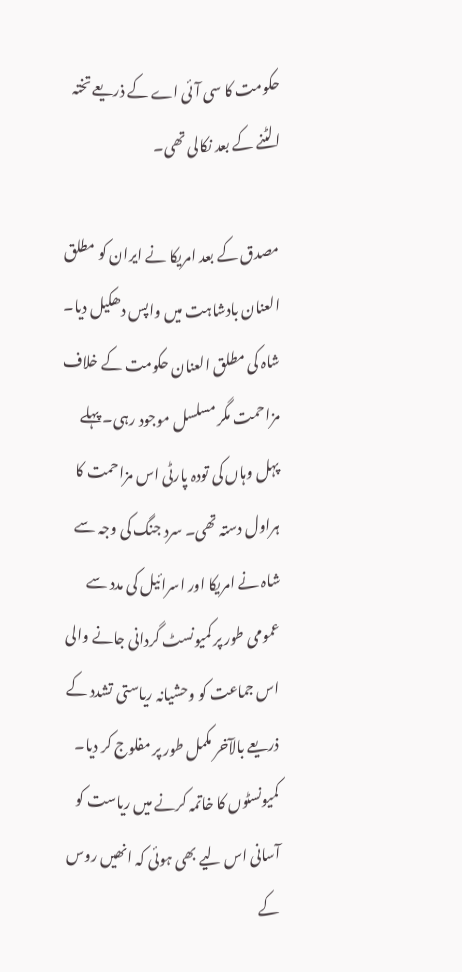حکومت کا سی آئی اے کے ذریعے تختہ الٹنے کے بعد نکالی تھی۔

مصدق کے بعد امریکا نے ایران کو مطلق العنان بادشاہت میں واپس دھکیل دیا۔ شاہ کی مطلق العنان حکومت کے خلاف مزاحمت مگر مسلسل موجود رہی۔ پہلے پہل وہاں کی تودہ پارٹی اس مزاحمت کا ہراول دستہ تھی۔ سرد جنگ کی وجہ سے شاہ نے امریکا اور اسرائیل کی مدد سے عمومی طور پر کمیونسٹ گردانی جانے والی اس جماعت کو وحشیانہ ریاستی تشدد کے ذریعے بالآخر مکمل طور پر مفلوج کر دیا۔ کمیونسٹوں کا خاتمہ کرنے میں ریاست کو آسانی اس لیے بھی ہوئی کہ انھیں روس کے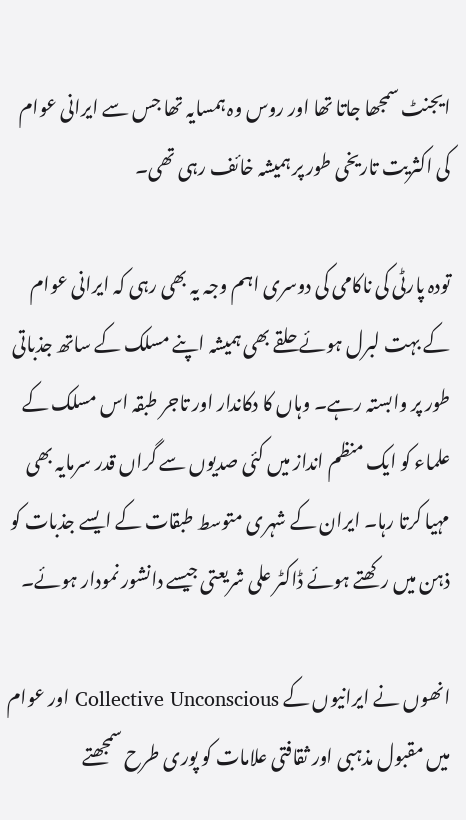ایجنٹ سمجھا جاتا تھا اور روس وہ ہمسایہ تھا جس سے ایرانی عوام کی اکثریت تاریخی طور پر ہمیشہ خائف رہی تھی۔

تودہ پارٹی کی ناکامی کی دوسری اہم وجہ یہ بھی رہی کہ ایرانی عوام کے بہت لبرل ہوئے حلقے بھی ہمیشہ اپنے مسلک کے ساتھ جذباتی طور پر وابستہ رہے۔ وہاں کا دکاندار اور تاجر طبقہ اس مسلک کے علماء کو ایک منظم انداز میں کئی صدیوں سے گراں قدر سرمایہ بھی مہیا کرتا رہا۔ ایران کے شہری متوسط طبقات کے ایسے جذبات کو ذہن میں رکھتے ہوئے ڈاکٹر علی شریعتی جیسے دانشور نمودار ہوئے۔

انھوں نے ایرانیوں کے Collective Unconscious اور عوام میں مقبول مذہبی اور ثقافتی علامات کو پوری طرح سمجھتے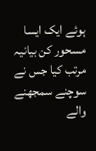ہوئے ایک ایسا مسحور کن بیانیہ مرتب کیا جس نے سوچنے سمجھنے والے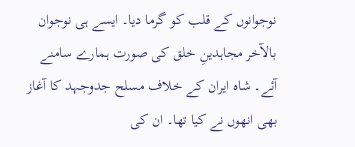نوجوانوں کے قلب کو گرما دیا۔ ایسے ہی نوجوان بالآخر مجاہدینِ خلق کی صورت ہمارے سامنے آئے۔ شاہ ایران کے خلاف مسلح جدوجہد کا آغاز بھی انھوں نے کیا تھا۔ ان کی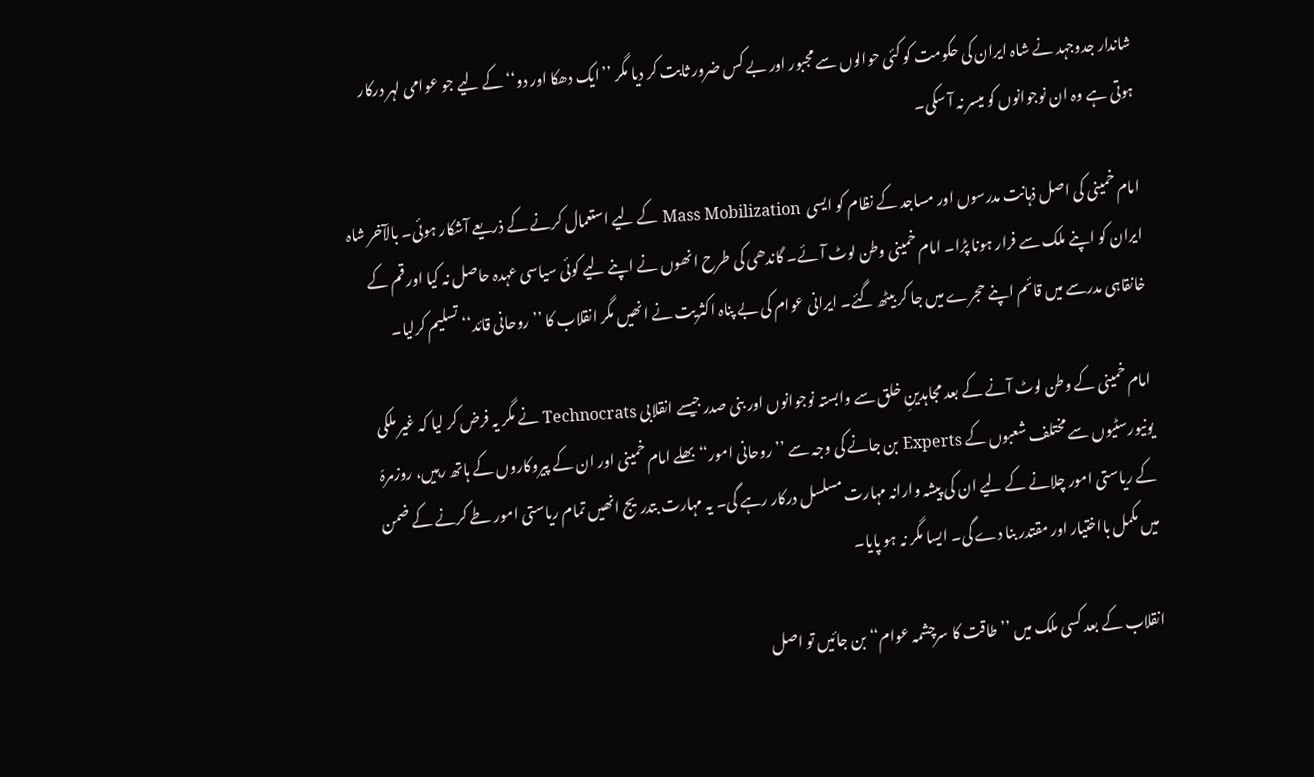شاندار جدوجہد نے شاہ ایران کی حکومت کو کئی حوالوں سے مجبور اور بے کس ضرور ثابت کر دیا مگر ’’ایک دھکا اور دو‘‘ کے لیے جو عوامی لہر درکار ہوتی ہے وہ ان نوجوانوں کو میسر نہ آ سکی۔

امام خمینی کی اصل ذہانت مدرسوں اور مساجد کے نظام کو ایسی  Mass Mobilization کے لیے استعمال کرنے کے ذریعے آشکار ہوئی۔ بالآخر شاہ ایران کو اپنے ملک سے فرار ہونا پڑا۔ امام خمینی وطن لوٹ آئے۔ گاندھی کی طرح انھوں نے اپنے لیے کوئی سیاسی عہدہ حاصل نہ کیا اور قم کے خانقاہی مدرسے میں قائم اپنے حجرے میں جا کر بیٹھ گئے۔ ایرانی عوام کی بے پناہ اکثریت نے انھیں مگر انقلاب کا ’’روحانی قائد‘‘ تسلیم کرلیا۔

امام خمینی کے وطن لوٹ آنے کے بعد مجاہدینِ خلق سے وابستہ نوجوانوں اور بنی صدر جیسے انقلابی Technocrats نے مگر یہ فرض کر لیا کہ غیر ملکی یونیورسٹیوں سے مختلف شعبوں کے Experts بن جانے کی وجہ سے ’’روحانی امور‘‘ بھلے امام خمینی اور ان کے پیروکاروں کے ہاتھ رہیں، روزمرہّ کے ریاستی امور چلانے کے لیے ان کی پیشہ وارانہ مہارت مسلسل درکار رہے گی۔ یہ مہارت بتدریج انھیں تمام ریاستی امور طے کرنے کے ضمن میں مکمل بااختیار اور مقتدر بنا دے گی۔ ایسا مگر نہ ہو پایا۔

انقلاب کے بعد کسی ملک میں ’’طاقت کا سرچشمہ عوام‘‘ بن جائیں تو اصل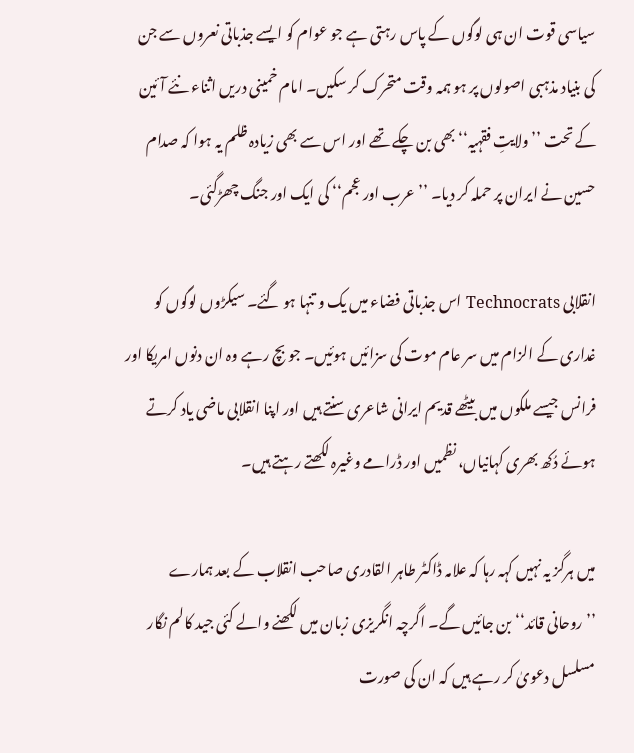سیاسی قوت ان ہی لوگوں کے پاس رہتی ہے جو عوام کو ایسے جذباتی نعروں سے جن کی بنیاد مذہبی اصولوں پر ہو ہمہ وقت متحرک کر سکیں۔ امام خمینی دریں اثناء نئے آئین کے تحت ’’ولایتِ فقہیہ‘‘ بھی بن چکے تھے اور اس سے بھی زیادہ ظلم یہ ہوا کہ صدام حسین نے ایران پر حملہ کر دیا۔ ’’عرب اور عجم‘‘ کی ایک اور جنگ چھڑگئی۔

انقلابی Technocrats اس جذباتی فضاء میں یک و تنہا ہو گئے۔ سیکڑوں لوگوں کو غداری کے الزام میں سر عام موت کی سزائیں ہوئیں۔ جو بچ رہے وہ ان دنوں امریکا اور فرانس جیسے ملکوں میں بیٹھے قدیم ایرانی شاعری سنتے ہیں اور اپنا انقلابی ماضی یاد کرتے ہوئے دُکھ بھری کہانیاں، نظمیں اور ڈرامے وغیرہ لکھتے رہتے ہیں۔

میں ہرگز یہ نہیں کہہ رہا کہ علامہ ڈاکٹر طاہر القادری صاحب انقلاب کے بعد ہمارے ’’روحانی قائد‘‘ بن جائیں گے۔ اگرچہ انگریزی زبان میں لکھنے والے کئی جید کالم نگار مسلسل دعویٰ کر رہے ہیں کہ ان کی صورت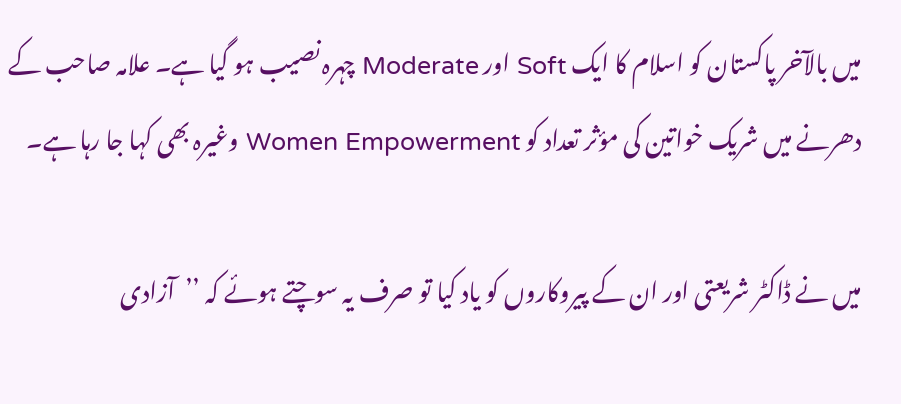میں بالآخر پاکستان کو اسلام کا ایک Soft اور Moderate چہرہ نصیب ہو گیا ہے۔ علامہ صاحب کے دھرنے میں شریک خواتین کی مؤثر تعداد کو Women Empowerment وغیرہ بھی کہا جا رہا ہے۔

میں نے ڈاکٹر شریعتی اور ان کے پیروکاروں کو یاد کیا تو صرف یہ سوچتے ہوئے کہ ’’آزادی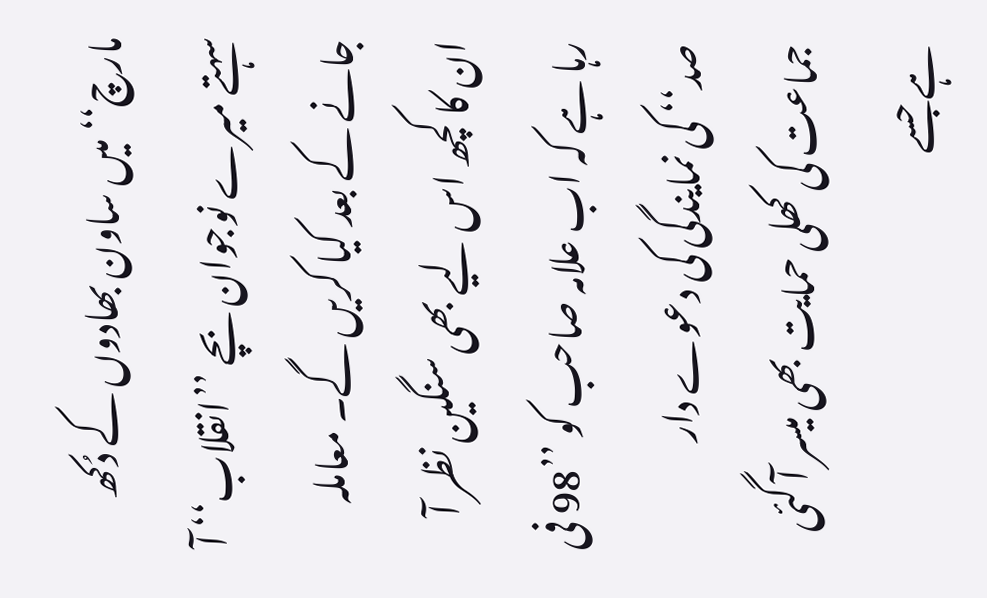مارچ‘‘ میں ساون بھادوں کے دُکھ سہتے میرے نوجوان بچے ’’انقلاب‘‘ آ جانے کے بعد کیا کریں گے۔ معاملہ ان کا کچھ اس لیے بھی سنگین نظر آ رہا ہے کہ اب علامہ صاحب کو ’’98 فی صد‘‘ کی نمایندگی کی دعوے دار جماعت کی کھلی حمایت بھی میسر آ گئی ہے جسے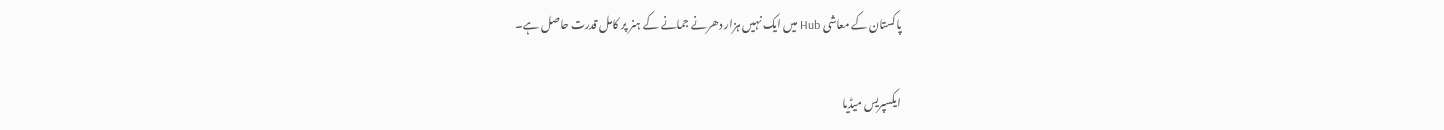پاکستان کے معاشی Hub میں ایک نہیں ہزار دھرنے جمانے کے ہنر پر کامل قدرت حاصل ہے۔

ایکسپریس میڈیا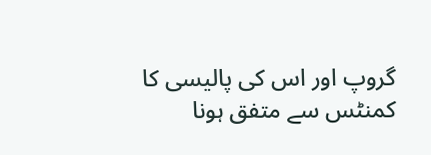گروپ اور اس کی پالیسی کا کمنٹس سے متفق ہونا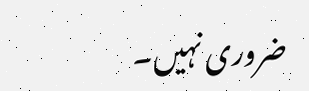ضروری نہیں۔